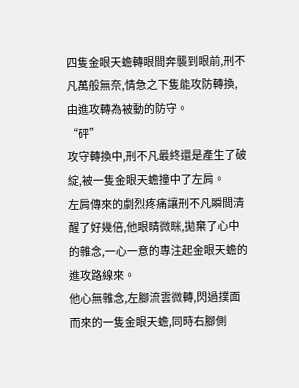四隻金眼天蟾轉眼間奔襲到眼前,刑不凡萬般無奈,情急之下隻能攻防轉換,由進攻轉為被動的防守。
“砰”
攻守轉換中,刑不凡最終還是產生了破綻,被一隻金眼天蟾撞中了左肩。
左肩傳來的劇烈疼痛讓刑不凡瞬間清醒了好幾倍,他眼睛微眯,拋棄了心中的雜念,一心一意的專注起金眼天蟾的進攻路線來。
他心無雜念,左腳流雲微轉,閃過撲面而來的一隻金眼天蟾,同時右腳側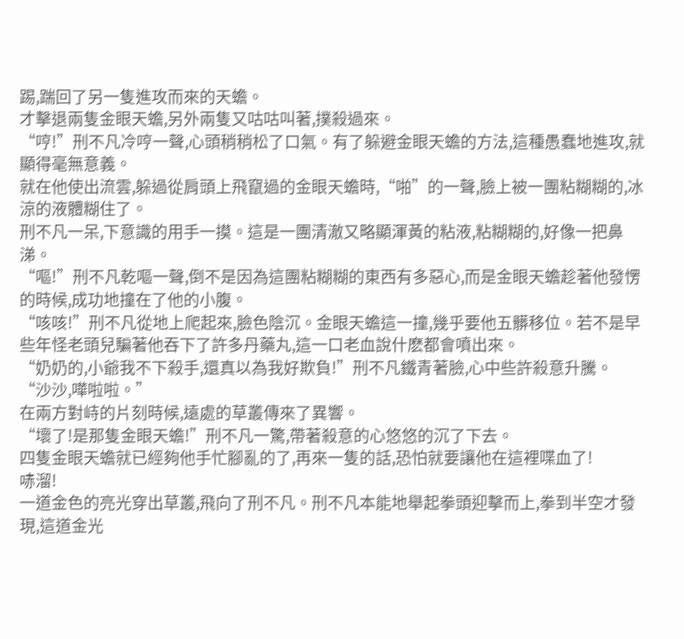踢,踹回了另一隻進攻而來的天蟾。
才擊退兩隻金眼天蟾,另外兩隻又咕咕叫著,撲殺過來。
“哼!”刑不凡冷哼一聲,心頭稍稍松了口氣。有了躲避金眼天蟾的方法,這種愚蠢地進攻,就顯得毫無意義。
就在他使出流雲,躲過從肩頭上飛竄過的金眼天蟾時,“啪”的一聲,臉上被一團粘糊糊的,冰涼的液體糊住了。
刑不凡一呆,下意識的用手一摸。這是一團清澈又略顯渾黃的粘液,粘糊糊的,好像一把鼻涕。
“嘔!”刑不凡乾嘔一聲,倒不是因為這團粘糊糊的東西有多惡心,而是金眼天蟾趁著他發愣的時候,成功地撞在了他的小腹。
“咳咳!”刑不凡從地上爬起來,臉色陰沉。金眼天蟾這一撞,幾乎要他五髒移位。若不是早些年怪老頭兒騙著他吞下了許多丹藥丸,這一口老血說什麽都會噴出來。
“奶奶的,小爺我不下殺手,還真以為我好欺負!”刑不凡鐵青著臉,心中些許殺意升騰。
“沙沙,嘩啦啦。”
在兩方對峙的片刻時候,遠處的草叢傳來了異響。
“壞了!是那隻金眼天蟾!”刑不凡一驚,帶著殺意的心悠悠的沉了下去。
四隻金眼天蟾就已經夠他手忙腳亂的了,再來一隻的話,恐怕就要讓他在這裡喋血了!
哧溜!
一道金色的亮光穿出草叢,飛向了刑不凡。刑不凡本能地舉起拳頭迎擊而上,拳到半空才發現,這道金光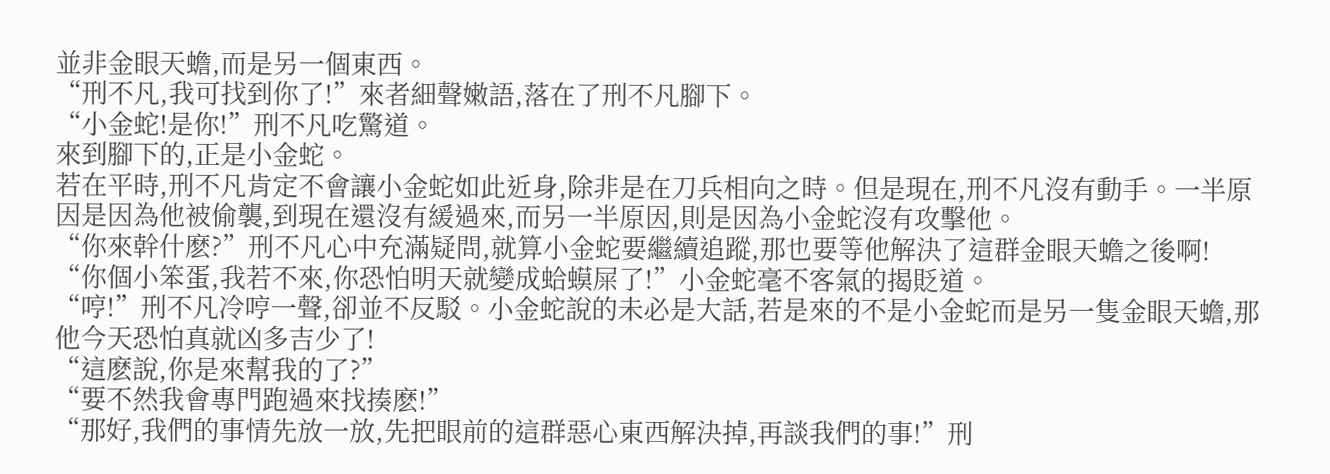並非金眼天蟾,而是另一個東西。
“刑不凡,我可找到你了!”來者細聲嫩語,落在了刑不凡腳下。
“小金蛇!是你!”刑不凡吃驚道。
來到腳下的,正是小金蛇。
若在平時,刑不凡肯定不會讓小金蛇如此近身,除非是在刀兵相向之時。但是現在,刑不凡沒有動手。一半原因是因為他被偷襲,到現在還沒有緩過來,而另一半原因,則是因為小金蛇沒有攻擊他。
“你來幹什麽?”刑不凡心中充滿疑問,就算小金蛇要繼續追蹤,那也要等他解決了這群金眼天蟾之後啊!
“你個小笨蛋,我若不來,你恐怕明天就變成蛤蟆屎了!”小金蛇毫不客氣的揭貶道。
“哼!”刑不凡冷哼一聲,卻並不反駁。小金蛇說的未必是大話,若是來的不是小金蛇而是另一隻金眼天蟾,那他今天恐怕真就凶多吉少了!
“這麽說,你是來幫我的了?”
“要不然我會專門跑過來找揍麽!”
“那好,我們的事情先放一放,先把眼前的這群惡心東西解決掉,再談我們的事!”刑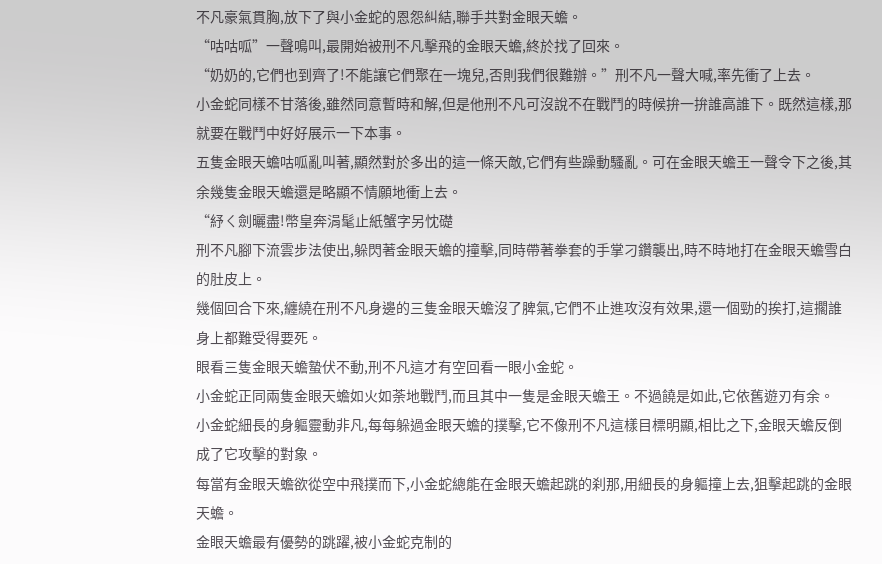不凡豪氣貫胸,放下了與小金蛇的恩怨糾結,聯手共對金眼天蟾。
“咕咕呱”一聲鳴叫,最開始被刑不凡擊飛的金眼天蟾,終於找了回來。
“奶奶的,它們也到齊了!不能讓它們聚在一塊兒,否則我們很難辦。”刑不凡一聲大喊,率先衝了上去。
小金蛇同樣不甘落後,雖然同意暫時和解,但是他刑不凡可沒說不在戰鬥的時候拚一拚誰高誰下。既然這樣,那就要在戰鬥中好好展示一下本事。
五隻金眼天蟾咕呱亂叫著,顯然對於多出的這一條天敵,它們有些躁動騷亂。可在金眼天蟾王一聲令下之後,其余幾隻金眼天蟾還是略顯不情願地衝上去。
“紓ㄑ劍曬盡!幣皇奔涓髦止紙蟹字另忱礎
刑不凡腳下流雲步法使出,躲閃著金眼天蟾的撞擊,同時帶著拳套的手掌刁鑽襲出,時不時地打在金眼天蟾雪白的肚皮上。
幾個回合下來,纏繞在刑不凡身邊的三隻金眼天蟾沒了脾氣,它們不止進攻沒有效果,還一個勁的挨打,這擱誰身上都難受得要死。
眼看三隻金眼天蟾蟄伏不動,刑不凡這才有空回看一眼小金蛇。
小金蛇正同兩隻金眼天蟾如火如荼地戰鬥,而且其中一隻是金眼天蟾王。不過饒是如此,它依舊遊刃有余。
小金蛇細長的身軀靈動非凡,每每躲過金眼天蟾的撲擊,它不像刑不凡這樣目標明顯,相比之下,金眼天蟾反倒成了它攻擊的對象。
每當有金眼天蟾欲從空中飛撲而下,小金蛇總能在金眼天蟾起跳的刹那,用細長的身軀撞上去,狙擊起跳的金眼天蟾。
金眼天蟾最有優勢的跳躍,被小金蛇克制的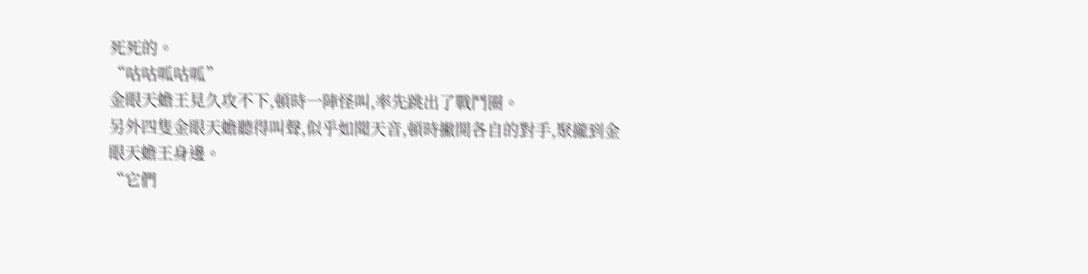死死的。
“咕咕呱咕呱”
金眼天蟾王見久攻不下,頓時一陣怪叫,率先跳出了戰鬥圈。
另外四隻金眼天蟾聽得叫聲,似乎如聞天音,頓時撇開各自的對手,聚攏到金眼天蟾王身邊。
“它們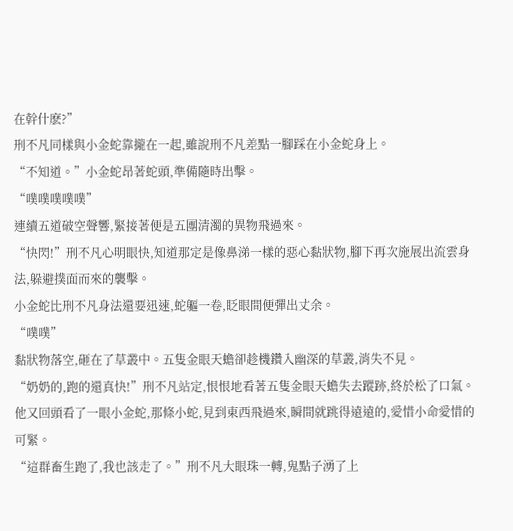在幹什麽?”
刑不凡同樣與小金蛇靠攏在一起,雖說刑不凡差點一腳踩在小金蛇身上。
“不知道。”小金蛇昂著蛇頭,準備隨時出擊。
“噗噗噗噗噗”
連續五道破空聲響,緊接著便是五團清濁的異物飛過來。
“快閃!”刑不凡心明眼快,知道那定是像鼻涕一樣的惡心黏狀物,腳下再次施展出流雲身法,躲避撲面而來的襲擊。
小金蛇比刑不凡身法還要迅速,蛇軀一卷,眨眼間便彈出丈余。
“噗噗”
黏狀物落空,砸在了草叢中。五隻金眼天蟾卻趁機鑽入幽深的草叢,消失不見。
“奶奶的,跑的還真快!”刑不凡站定,恨恨地看著五隻金眼天蟾失去蹤跡,終於松了口氣。
他又回頭看了一眼小金蛇,那條小蛇,見到東西飛過來,瞬間就跳得遠遠的,愛惜小命愛惜的可緊。
“這群畜生跑了,我也該走了。”刑不凡大眼珠一轉,鬼點子湧了上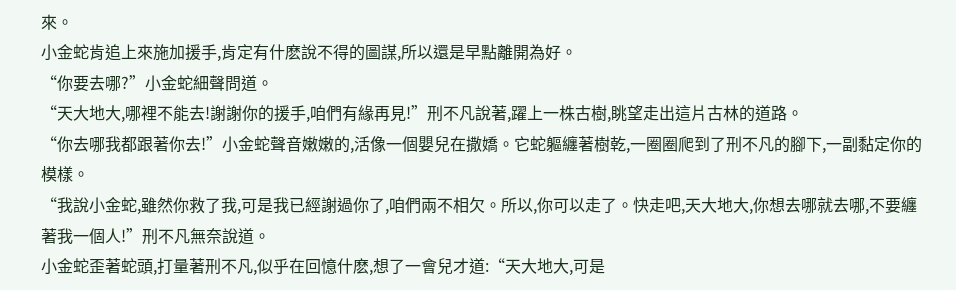來。
小金蛇肯追上來施加援手,肯定有什麽說不得的圖謀,所以還是早點離開為好。
“你要去哪?”小金蛇細聲問道。
“天大地大,哪裡不能去!謝謝你的援手,咱們有緣再見!”刑不凡說著,躍上一株古樹,眺望走出這片古林的道路。
“你去哪我都跟著你去!”小金蛇聲音嫩嫩的,活像一個嬰兒在撒嬌。它蛇軀纏著樹乾,一圈圈爬到了刑不凡的腳下,一副黏定你的模樣。
“我說小金蛇,雖然你救了我,可是我已經謝過你了,咱們兩不相欠。所以,你可以走了。快走吧,天大地大,你想去哪就去哪,不要纏著我一個人!”刑不凡無奈說道。
小金蛇歪著蛇頭,打量著刑不凡,似乎在回憶什麽,想了一會兒才道:“天大地大,可是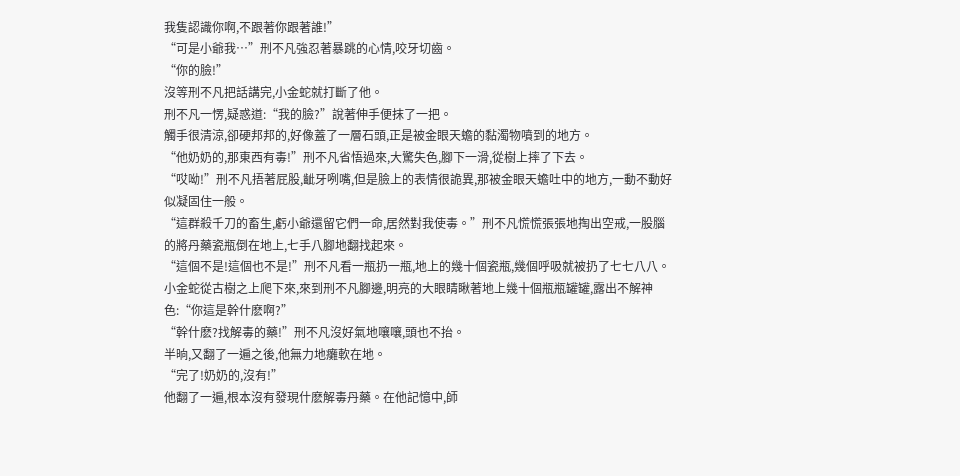我隻認識你啊,不跟著你跟著誰!”
“可是小爺我…”刑不凡強忍著暴跳的心情,咬牙切齒。
“你的臉!”
沒等刑不凡把話講完,小金蛇就打斷了他。
刑不凡一愣,疑惑道:“我的臉?”說著伸手便抹了一把。
觸手很清涼,卻硬邦邦的,好像蓋了一層石頭,正是被金眼天蟾的黏濁物噴到的地方。
“他奶奶的,那東西有毒!”刑不凡省悟過來,大驚失色,腳下一滑,從樹上摔了下去。
“哎呦!”刑不凡捂著屁股,齜牙咧嘴,但是臉上的表情很詭異,那被金眼天蟾吐中的地方,一動不動好似凝固住一般。
“這群殺千刀的畜生,虧小爺還留它們一命,居然對我使毒。”刑不凡慌慌張張地掏出空戒,一股腦的將丹藥瓷瓶倒在地上,七手八腳地翻找起來。
“這個不是!這個也不是!”刑不凡看一瓶扔一瓶,地上的幾十個瓷瓶,幾個呼吸就被扔了七七八八。
小金蛇從古樹之上爬下來,來到刑不凡腳邊,明亮的大眼睛瞅著地上幾十個瓶瓶罐罐,露出不解神色:“你這是幹什麽啊?”
“幹什麽?找解毒的藥!”刑不凡沒好氣地嚷嚷,頭也不抬。
半晌,又翻了一遍之後,他無力地癱軟在地。
“完了!奶奶的,沒有!”
他翻了一遍,根本沒有發現什麽解毒丹藥。在他記憶中,師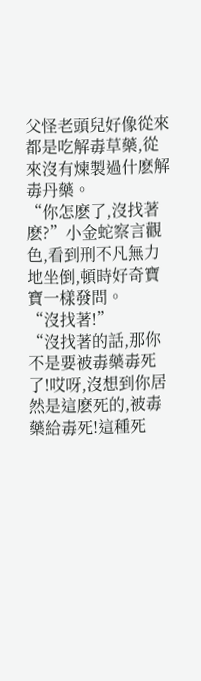父怪老頭兒好像從來都是吃解毒草藥,從來沒有煉製過什麽解毒丹藥。
“你怎麽了,沒找著麽?”小金蛇察言觀色,看到刑不凡無力地坐倒,頓時好奇寶寶一樣發問。
“沒找著!”
“沒找著的話,那你不是要被毒藥毒死了!哎呀,沒想到你居然是這麽死的,被毒藥給毒死!這種死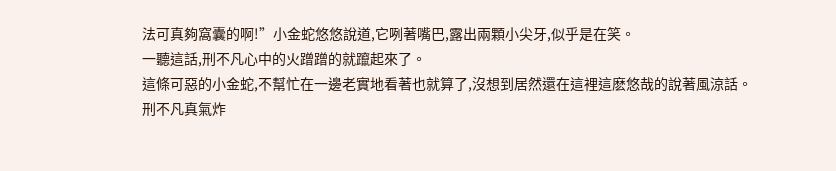法可真夠窩囊的啊!”小金蛇悠悠說道,它咧著嘴巴,露出兩顆小尖牙,似乎是在笑。
一聽這話,刑不凡心中的火蹭蹭的就躥起來了。
這條可惡的小金蛇,不幫忙在一邊老實地看著也就算了,沒想到居然還在這裡這麽悠哉的說著風涼話。
刑不凡真氣炸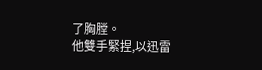了胸膛。
他雙手緊捏,以迅雷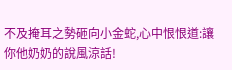不及掩耳之勢砸向小金蛇,心中恨恨道:讓你他奶奶的說風涼話!